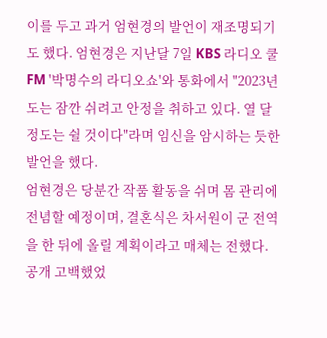이를 두고 과거 엄현경의 발언이 재조명되기도 했다. 엄현경은 지난달 7일 KBS 라디오 쿨FM '박명수의 라디오쇼'와 통화에서 "2023년도는 잠깐 쉬려고 안정을 취하고 있다. 열 달 정도는 쉴 것이다"라며 임신을 암시하는 듯한 발언을 했다.
엄현경은 당분간 작품 활동을 쉬며 몸 관리에 전념할 예정이며, 결혼식은 차서원이 군 전역을 한 뒤에 올릴 계획이라고 매체는 전했다.
공개 고백했었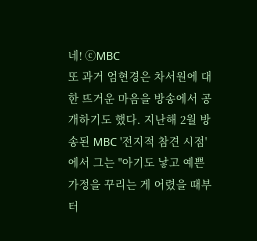네! ⓒMBC
또 과거 엄현경은 차서원에 대한 뜨거운 마음을 방송에서 공개하기도 했다. 지난해 2월 방송된 MBC '전지적 참견 시점'에서 그는 "아기도 낳고 예쁜 가정을 꾸리는 게 어렸을 때부터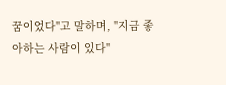꿈이었다"고 말하며, "지금 좋아하는 사람이 있다"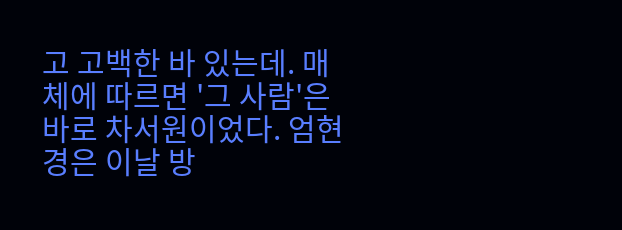고 고백한 바 있는데. 매체에 따르면 '그 사람'은 바로 차서원이었다. 엄현경은 이날 방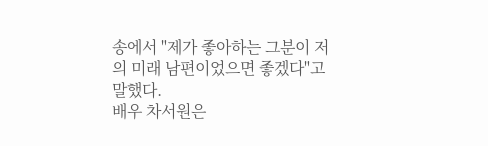송에서 "제가 좋아하는 그분이 저의 미래 남편이었으면 좋겠다"고 말했다.
배우 차서원은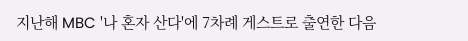지난해 MBC '나 혼자 산다'에 7차례 게스트로 출연한 다음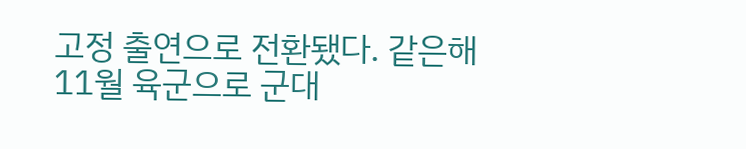고정 출연으로 전환됐다. 같은해 11월 육군으로 군대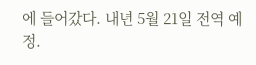에 들어갔다. 내년 5월 21일 전역 예정.